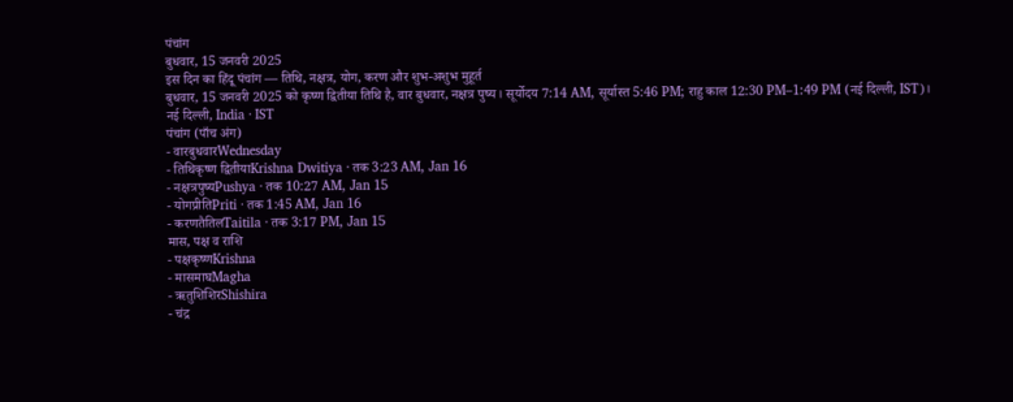पंचांग
बुधवार, 15 जनवरी 2025
इस दिन का हिंदू पंचांग — तिथि, नक्षत्र, योग, करण और शुभ-अशुभ मुहूर्त
बुधवार, 15 जनवरी 2025 को कृष्ण द्वितीया तिथि है, वार बुधवार, नक्षत्र पुष्य। सूर्योदय 7:14 AM, सूर्यास्त 5:46 PM; राहु काल 12:30 PM–1:49 PM (नई दिल्ली, IST)।
नई दिल्ली, India · IST
पंचांग (पाँच अंग)
- वारबुधवारWednesday
- तिथिकृष्ण द्वितीयाKrishna Dwitiya · तक 3:23 AM, Jan 16
- नक्षत्रपुष्यPushya · तक 10:27 AM, Jan 15
- योगप्रीतिPriti · तक 1:45 AM, Jan 16
- करणतैतिलTaitila · तक 3:17 PM, Jan 15
मास, पक्ष व राशि
- पक्षकृष्णKrishna
- मासमाघMagha
- ऋतुशिशिरShishira
- चंद्र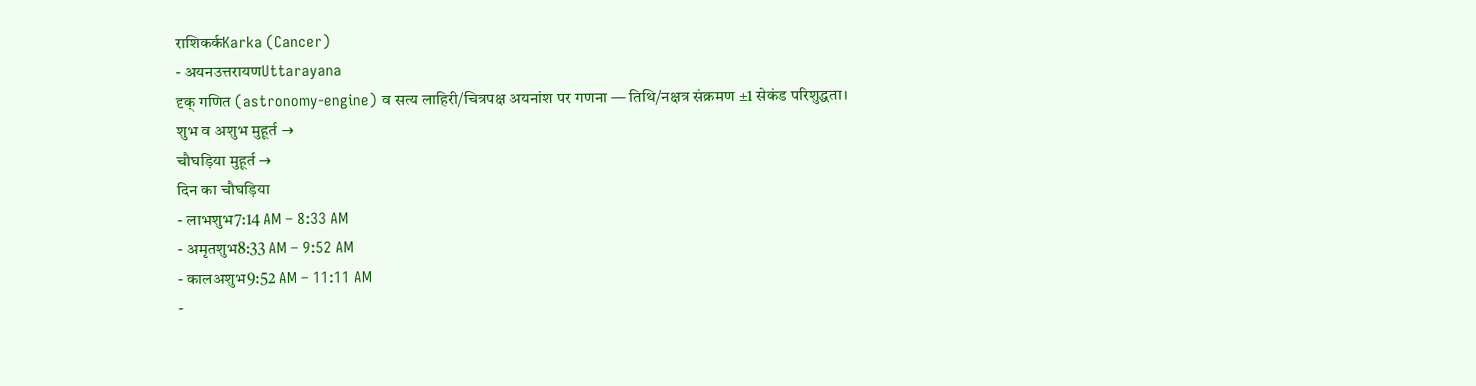राशिकर्कKarka (Cancer)
- अयनउत्तरायणUttarayana
दृक् गणित (astronomy-engine) व सत्य लाहिरी/चित्रपक्ष अयनांश पर गणना — तिथि/नक्षत्र संक्रमण ±1 सेकंड परिशुद्धता।
शुभ व अशुभ मुहूर्त →
चौघड़िया मुहूर्त →
दिन का चौघड़िया
- लाभशुभ7:14 AM – 8:33 AM
- अमृतशुभ8:33 AM – 9:52 AM
- कालअशुभ9:52 AM – 11:11 AM
-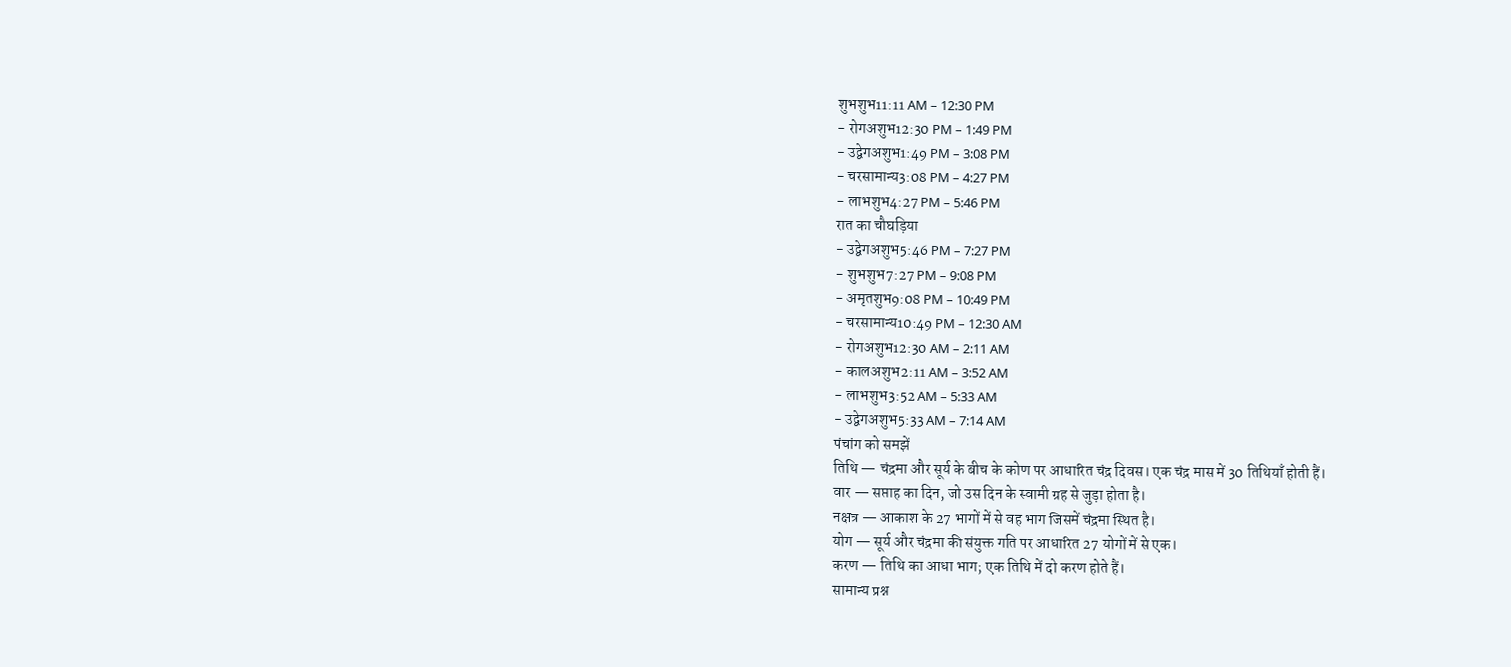शुभशुभ11:11 AM – 12:30 PM
- रोगअशुभ12:30 PM – 1:49 PM
- उद्वेगअशुभ1:49 PM – 3:08 PM
- चरसामान्य3:08 PM – 4:27 PM
- लाभशुभ4:27 PM – 5:46 PM
रात का चौघड़िया
- उद्वेगअशुभ5:46 PM – 7:27 PM
- शुभशुभ7:27 PM – 9:08 PM
- अमृतशुभ9:08 PM – 10:49 PM
- चरसामान्य10:49 PM – 12:30 AM
- रोगअशुभ12:30 AM – 2:11 AM
- कालअशुभ2:11 AM – 3:52 AM
- लाभशुभ3:52 AM – 5:33 AM
- उद्वेगअशुभ5:33 AM – 7:14 AM
पंचांग को समझें
तिथि — चंद्रमा और सूर्य के बीच के कोण पर आधारित चंद्र दिवस। एक चंद्र मास में 30 तिथियाँ होती हैं।
वार — सप्ताह का दिन, जो उस दिन के स्वामी ग्रह से जुड़ा होता है।
नक्षत्र — आकाश के 27 भागों में से वह भाग जिसमें चंद्रमा स्थित है।
योग — सूर्य और चंद्रमा की संयुक्त गति पर आधारित 27 योगों में से एक।
करण — तिथि का आधा भाग; एक तिथि में दो करण होते हैं।
सामान्य प्रश्न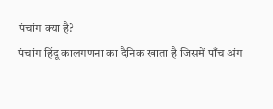पंचांग क्या है?
पंचांग हिंदू कालगणना का दैनिक खाता है जिसमें पाँच अंग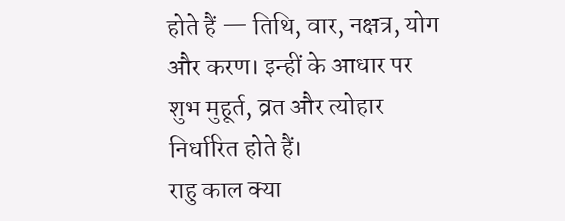होते हैं — तिथि, वार, नक्षत्र, योग और करण। इन्हीं के आधार पर शुभ मुहूर्त, व्रत और त्योहार निर्धारित होते हैं।
राहु काल क्या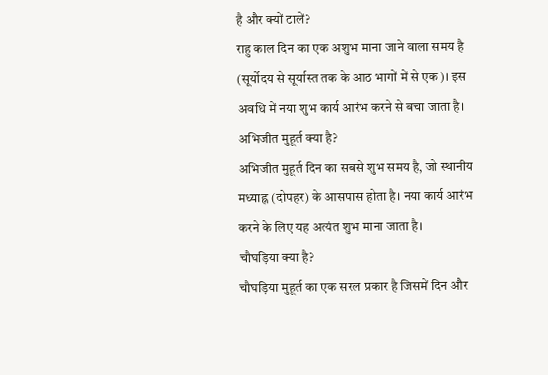है और क्यों टालें?
राहु काल दिन का एक अशुभ माना जाने वाला समय है (सूर्योदय से सूर्यास्त तक के आठ भागों में से एक)। इस अवधि में नया शुभ कार्य आरंभ करने से बचा जाता है।
अभिजीत मुहूर्त क्या है?
अभिजीत मुहूर्त दिन का सबसे शुभ समय है, जो स्थानीय मध्याह्न (दोपहर) के आसपास होता है। नया कार्य आरंभ करने के लिए यह अत्यंत शुभ माना जाता है।
चौघड़िया क्या है?
चौघड़िया मुहूर्त का एक सरल प्रकार है जिसमें दिन और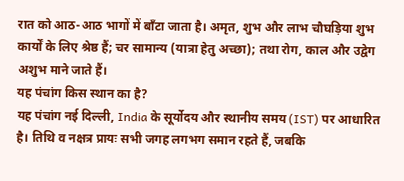रात को आठ-आठ भागों में बाँटा जाता है। अमृत, शुभ और लाभ चौघड़िया शुभ कार्यों के लिए श्रेष्ठ हैं; चर सामान्य (यात्रा हेतु अच्छा); तथा रोग, काल और उद्वेग अशुभ माने जाते हैं।
यह पंचांग किस स्थान का है?
यह पंचांग नई दिल्ली, India के सूर्योदय और स्थानीय समय (IST) पर आधारित है। तिथि व नक्षत्र प्रायः सभी जगह लगभग समान रहते हैं, जबकि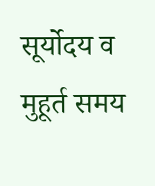सूर्योदय व मुहूर्त समय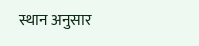स्थान अनुसार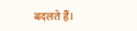बदलते हैं।